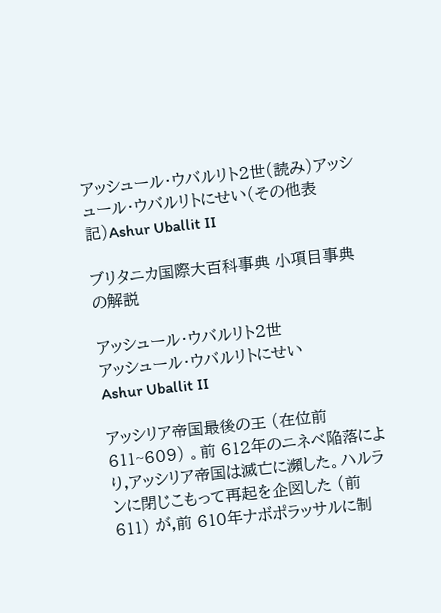アッシュール・ウバルリト2世(読み)アッシュール・ウバルリトにせい(その他表記)Ashur Uballit II

ブリタニカ国際大百科事典 小項目事典 の解説

アッシュール・ウバルリト2世
アッシュール・ウバルリトにせい
Ashur Uballit II

アッシリア帝国最後の王 (在位前 611~609) 。前 612年のニネベ陥落により,アッシリア帝国は滅亡に瀕した。ハルランに閉じこもって再起を企図した (前 611) が,前 610年ナボポラッサルに制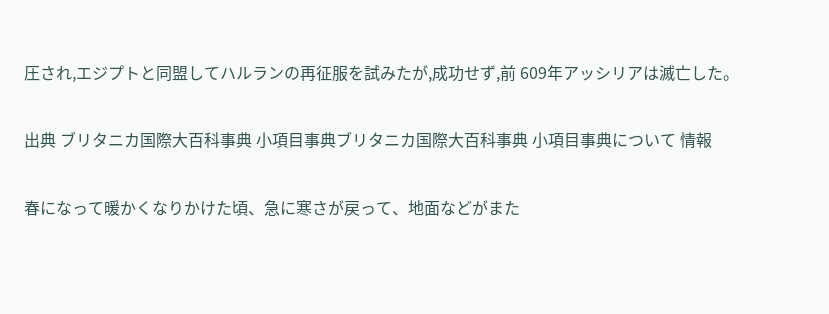圧され,エジプトと同盟してハルランの再征服を試みたが,成功せず,前 609年アッシリアは滅亡した。

出典 ブリタニカ国際大百科事典 小項目事典ブリタニカ国際大百科事典 小項目事典について 情報

春になって暖かくなりかけた頃、急に寒さが戻って、地面などがまた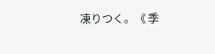凍りつく。《 季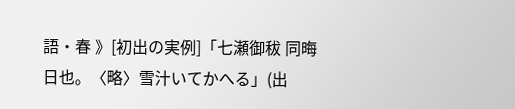語・春 》[初出の実例]「七瀬御秡 同晦日也。〈略〉雪汁いてかへる」(出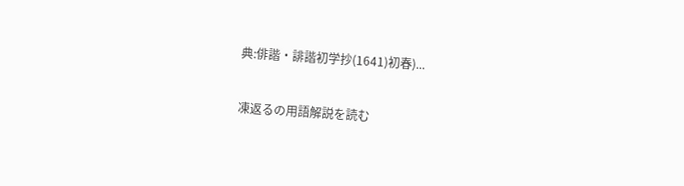典:俳諧・誹諧初学抄(1641)初春)...

凍返るの用語解説を読む